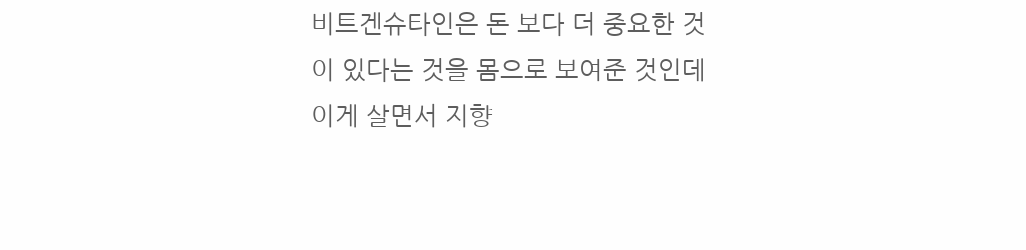비트겐슈타인은 돈 보다 더 중요한 것이 있다는 것을 몸으로 보여준 것인데 이게 살면서 지향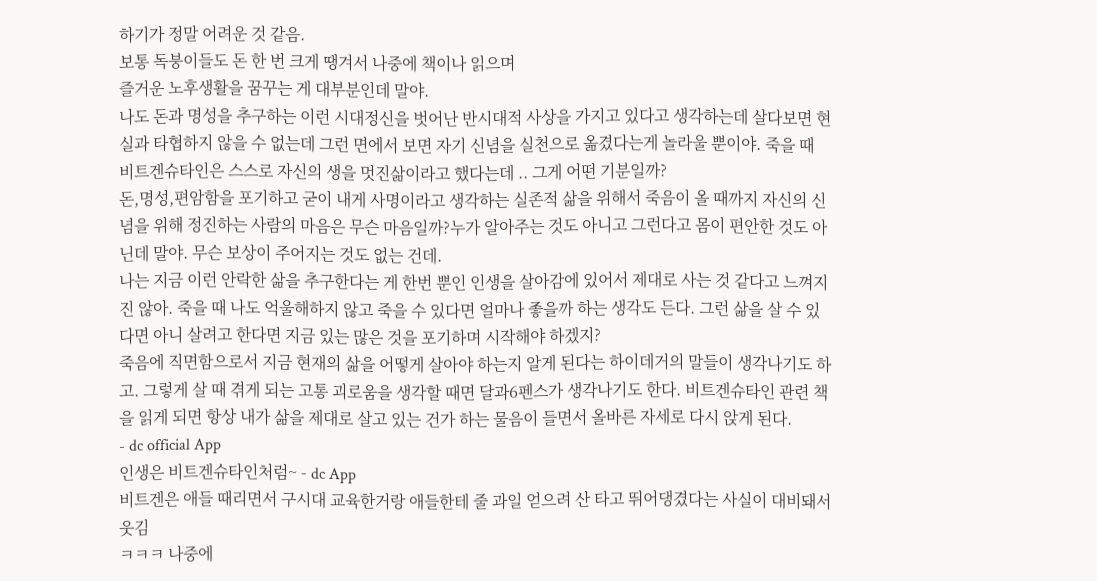하기가 정말 어려운 것 같음.
보통 독붕이들도 돈 한 번 크게 땡겨서 나중에 책이나 읽으며
즐거운 노후생활을 꿈꾸는 게 대부분인데 말야.
나도 돈과 명성을 추구하는 이런 시대정신을 벗어난 반시대적 사상을 가지고 있다고 생각하는데 살다보면 현실과 타협하지 않을 수 없는데 그런 면에서 보면 자기 신념을 실천으로 옮겼다는게 놀라울 뿐이야. 죽을 때 비트겐슈타인은 스스로 자신의 생을 멋진삶이라고 했다는데 .. 그게 어떤 기분일까?
돈,명성,편암함을 포기하고 굳이 내게 사명이라고 생각하는 실존적 삶을 위해서 죽음이 올 때까지 자신의 신념을 위해 정진하는 사람의 마음은 무슨 마음일까?누가 알아주는 것도 아니고 그런다고 몸이 편안한 것도 아닌데 말야. 무슨 보상이 주어지는 것도 없는 건데.
나는 지금 이런 안락한 삶을 추구한다는 게 한번 뿐인 인생을 살아감에 있어서 제대로 사는 것 같다고 느껴지진 않아. 죽을 때 나도 억울해하지 않고 죽을 수 있다면 얼마나 좋을까 하는 생각도 든다. 그런 삶을 살 수 있다면 아니 살려고 한다면 지금 있는 많은 것을 포기하며 시작해야 하겠지?
죽음에 직면함으로서 지금 현재의 삶을 어떻게 살아야 하는지 알게 된다는 하이데거의 말들이 생각나기도 하고. 그렇게 살 때 겪게 되는 고통 괴로움을 생각할 때면 달과6펜스가 생각나기도 한다. 비트겐슈타인 관련 책을 읽게 되면 항상 내가 삶을 제대로 살고 있는 건가 하는 물음이 들면서 올바른 자세로 다시 앉게 된다.
- dc official App
인생은 비트겐슈타인처럼~ - dc App
비트겐은 애들 때리면서 구시대 교육한거랑 애들한테 줄 과일 얻으려 산 타고 뛰어댕겼다는 사실이 대비돼서 웃김
ㅋㅋㅋ 나중에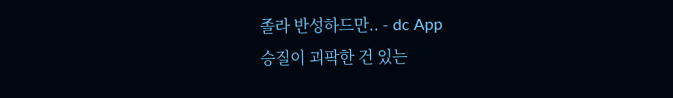졸라 반성하드만.. - dc App
승질이 괴팍한 건 있는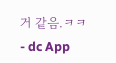거 같음.ㅋㅋ - dc App